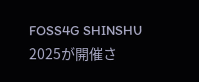FOSS4G SHINSHU 2025が開催さ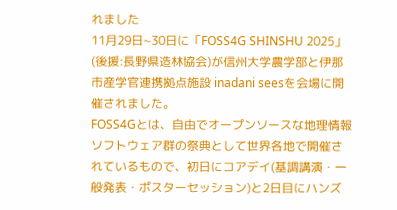れました
11月29日~30日に「FOSS4G SHINSHU 2025」(後援:長野県造林協会)が信州大学農学部と伊那市産学官連携拠点施設 inadani seesを会場に開催されました。
FOSS4Gとは、自由でオープンソースな地理情報ソフトウェア群の祭典として世界各地で開催されているもので、初日にコアデイ(基調講演・一般発表・ポスターセッション)と2日目にハンズ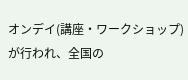オンデイ(講座・ワークショップ)が行われ、全国の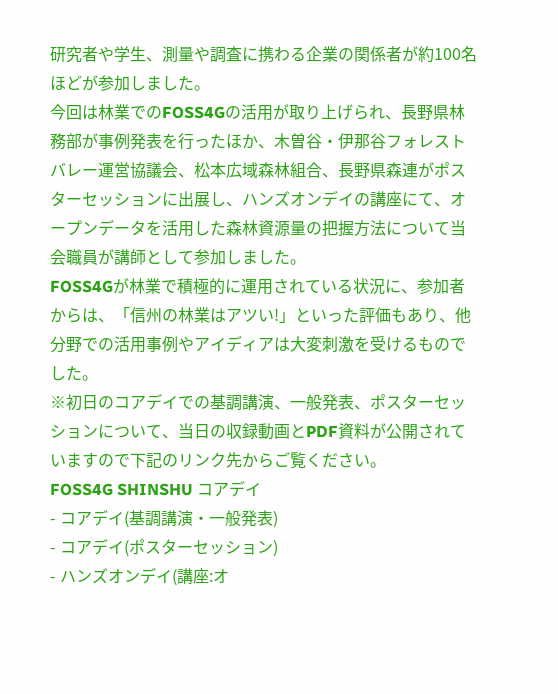研究者や学生、測量や調査に携わる企業の関係者が約100名ほどが参加しました。
今回は林業でのFOSS4Gの活用が取り上げられ、長野県林務部が事例発表を行ったほか、木曽谷・伊那谷フォレストバレー運営協議会、松本広域森林組合、長野県森連がポスターセッションに出展し、ハンズオンデイの講座にて、オープンデータを活用した森林資源量の把握方法について当会職員が講師として参加しました。
FOSS4Gが林業で積極的に運用されている状況に、参加者からは、「信州の林業はアツい!」といった評価もあり、他分野での活用事例やアイディアは大変刺激を受けるものでした。
※初日のコアデイでの基調講演、一般発表、ポスターセッションについて、当日の収録動画とPDF資料が公開されていますので下記のリンク先からご覧ください。
FOSS4G SHINSHU コアデイ
- コアデイ(基調講演・一般発表)
- コアデイ(ポスターセッション)
- ハンズオンデイ(講座:オ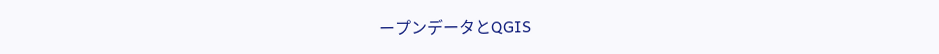ープンデータとQGIS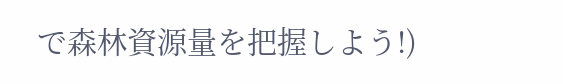で森林資源量を把握しよう!)